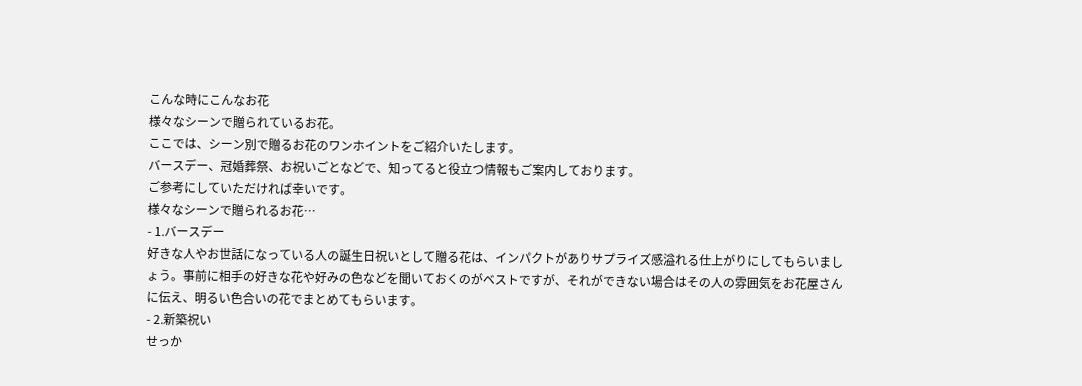こんな時にこんなお花
様々なシーンで贈られているお花。
ここでは、シーン別で贈るお花のワンホイントをご紹介いたします。
バースデー、冠婚葬祭、お祝いごとなどで、知ってると役立つ情報もご案内しております。
ご参考にしていただければ幸いです。
様々なシーンで贈られるお花…
- 1.バースデー
好きな人やお世話になっている人の誕生日祝いとして贈る花は、インパクトがありサプライズ感溢れる仕上がりにしてもらいましょう。事前に相手の好きな花や好みの色などを聞いておくのがベストですが、それができない場合はその人の雰囲気をお花屋さんに伝え、明るい色合いの花でまとめてもらいます。
- 2.新築祝い
せっか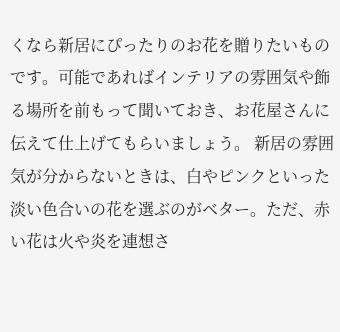くなら新居にぴったりのお花を贈りたいものです。可能であればインテリアの雰囲気や飾る場所を前もって聞いておき、お花屋さんに伝えて仕上げてもらいましょう。 新居の雰囲気が分からないときは、白やピンクといった淡い色合いの花を選ぶのがベター。ただ、赤い花は火や炎を連想さ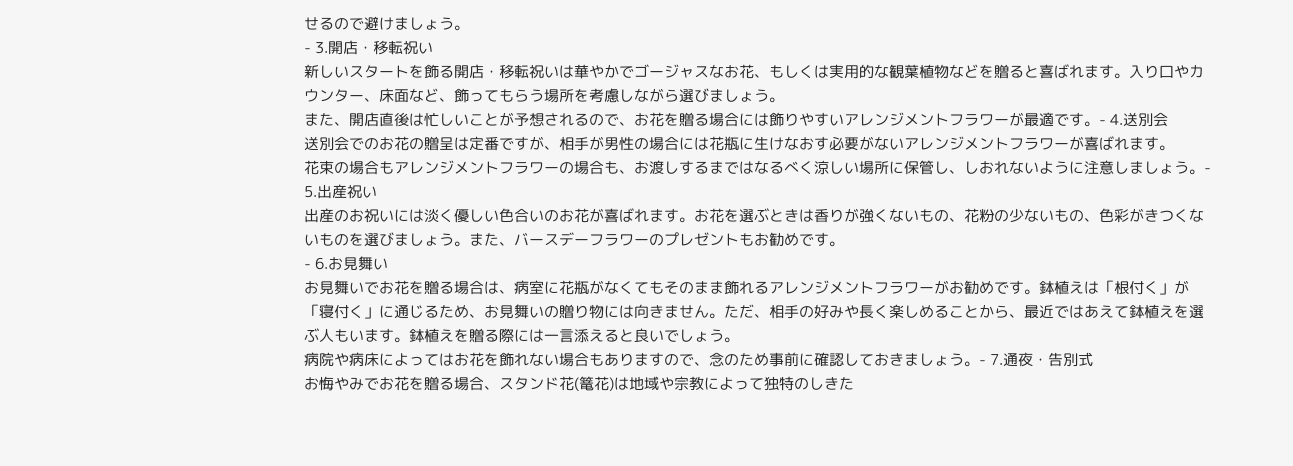せるので避けましょう。
- 3.開店・移転祝い
新しいスタートを飾る開店・移転祝いは華やかでゴージャスなお花、もしくは実用的な観葉植物などを贈ると喜ばれます。入り口やカウンター、床面など、飾ってもらう場所を考慮しながら選びましょう。
また、開店直後は忙しいことが予想されるので、お花を贈る場合には飾りやすいアレンジメントフラワーが最適です。- 4.送別会
送別会でのお花の贈呈は定番ですが、相手が男性の場合には花瓶に生けなおす必要がないアレンジメントフラワーが喜ばれます。
花束の場合もアレンジメントフラワーの場合も、お渡しするまではなるべく涼しい場所に保管し、しおれないように注意しましょう。- 5.出産祝い
出産のお祝いには淡く優しい色合いのお花が喜ばれます。お花を選ぶときは香りが強くないもの、花粉の少ないもの、色彩がきつくないものを選びましょう。また、バースデーフラワーのプレゼントもお勧めです。
- 6.お見舞い
お見舞いでお花を贈る場合は、病室に花瓶がなくてもそのまま飾れるアレンジメントフラワーがお勧めです。鉢植えは「根付く」が「寝付く」に通じるため、お見舞いの贈り物には向きません。ただ、相手の好みや長く楽しめることから、最近ではあえて鉢植えを選ぶ人もいます。鉢植えを贈る際には一言添えると良いでしょう。
病院や病床によってはお花を飾れない場合もありますので、念のため事前に確認しておきましょう。- 7.通夜・告別式
お悔やみでお花を贈る場合、スタンド花(篭花)は地域や宗教によって独特のしきた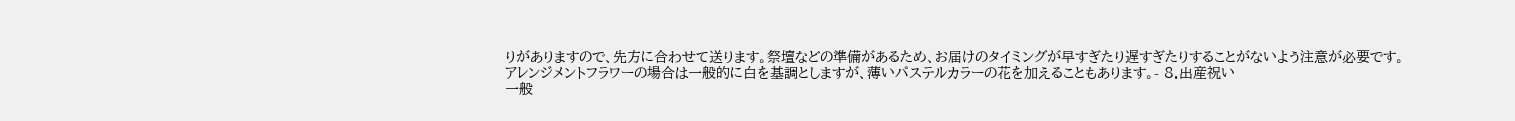りがありますので、先方に合わせて送ります。祭壇などの準備があるため、お届けのタイミングが早すぎたり遅すぎたりすることがないよう注意が必要です。
アレンジメントフラワーの場合は一般的に白を基調としますが、薄いパステルカラーの花を加えることもあります。- 8.出産祝い
一般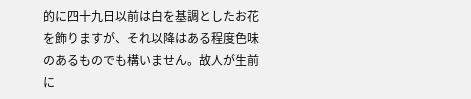的に四十九日以前は白を基調としたお花を飾りますが、それ以降はある程度色味のあるものでも構いません。故人が生前に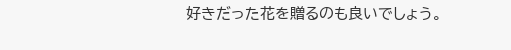好きだった花を贈るのも良いでしょう。